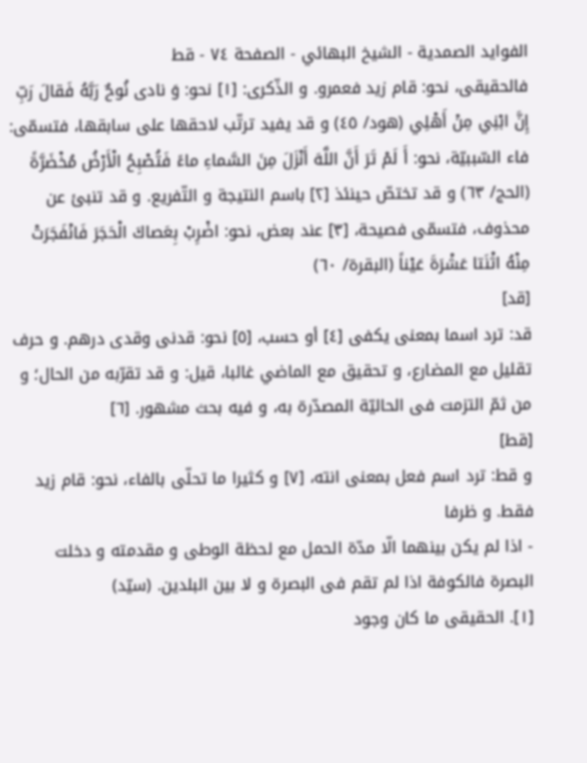الفوايد الصمدية - الشیخ البهائي - الصفحة ٧٤ - قط
فالحقيقى، نحو: قام زيد فعمرو. و الذّكرى: [١] نحو: وَ نادى نُوحٌ رَبَّهُ فَقالَ رَبِّ إِنَّ ابْنِي مِنْ أَهْلِي (هود/ ٤٥) و قد يفيد ترتّب لاحقها على سابقها، فتسمّى: فاء السّببيّة، نحو: أَ لَمْ تَرَ أَنَّ اللَّهَ أَنْزَلَ مِنَ السَّماءِ ماءً فَتُصْبِحُ الْأَرْضُ مُخْضَرَّةً (الحج/ ٦٣) و قد تختصّ حينئذ [٢] باسم النتيجة و التّفريع. و قد تنبئ عن محذوف، فتسمّى فصيحة، [٣] عند بعض، نحو: اضْرِبْ بِعَصاكَ الْحَجَرَ فَانْفَجَرَتْ مِنْهُ اثْنَتا عَشْرَةَ عَيْناً (البقرة/ ٦٠)
[قد]
قد: ترد اسما بمعنى يكفى [٤] أو حسب، [٥] نحو: قدنى وقدى درهم. و حرف تقليل مع المضارع، و تحقيق مع الماضي غالبا، قيل: و قد تقرّبه من الحال؛ و من ثمّ التزمت فى الحاليّة المصدّرة به، و فيه بحث مشهور. [٦]
[قط]
و قط: ترد اسم فعل بمعنى انته، [٧] و كثيرا ما تحلّى بالفاء، نحو: قام زيد فقط. و ظرفا
- اذا لم يكن بينهما الّا مدّة الحمل مع لحظة الوطى و مقدمته و دخلت البصرة فالكوفة اذا لم تقم فى البصرة و لا بين البلدين. (سيّد)
[١]. الحقيقى ما كان وجود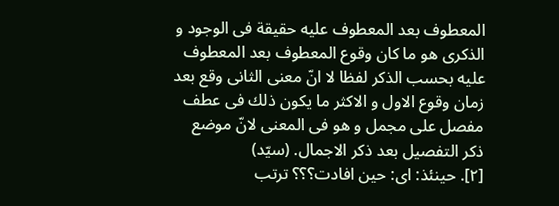المعطوف بعد المعطوف عليه حقيقة فى الوجود و الذكرى هو ما كان وقوع المعطوف بعد المعطوف عليه بحسب الذكر لفظا لا انّ معنى الثانى وقع بعد زمان وقوع الاول و الاكثر ما يكون ذلك فى عطف مفصل على مجمل و هو فى المعنى لانّ موضع ذكر التفصيل بعد ذكر الاجمال. (سيّد)
[٢]. حينئذ: اى: حين افادت؟؟؟ ترتب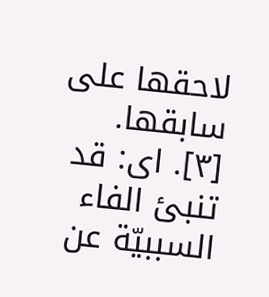لاحقها على سابقها.
[٣]. اى: قد تنبئ الفاء السببيّة عن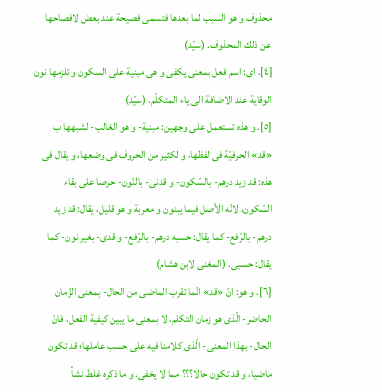محذوف و هو السبب لما بعدها فتسمى فصيحة عند بعض لافصاحها عن ذلك المحذوف. (سيّد)
[٤]. اى: اسم فعل بمعنى يكفى و هى مبنية على السكون و تلزمها نون الوقاية عند الاضافة الى ياء المتكلّم. (سيّد)
[٥]. و هذه تستعمل على وجهين: مبنية- و هو الغالب- لشبهها ب «قد» الحرفيّة فى لفظها، و لكثير من الحروف فى وضعها، و يقال فى هذه: قد زيد درهم- بالسّكون- و قدنى- بالنّون- حرصا على بقاء السّكون، لانّه الأصل فيما يبنون و معربة و هو قليل، يقال: قد زيد درهم- بالرّفع- كما يقال: حسبه درهم- بالرّفع- و قدى- بغير نون- كما يقال: حسبى. (المغنى لابن هشام)
[٦]. و هو: انّ «قد» انّما تقرب الماضى من الحال- بمعنى الزّمان الحاضر- الّذى هو زمان التكلم، لا بمعنى ما يبين كيفية الفعل، فانّ الحال- بهذا المعنى- الّذى كلامنا فيه على حسب عاملها؛ قد تكون ماضيا، و قد تكون حالا؟؟؟ مما لا يخفى. و ما ذكره غلط نشأ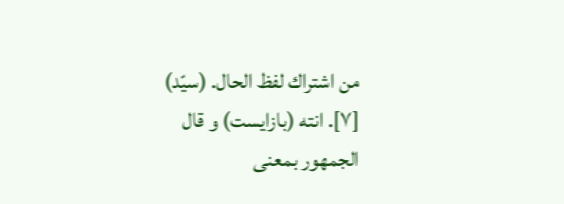من اشتراك لفظ الحال. (سيّد)
[٧]. انته (بازايست) و قال الجمهور بمعنى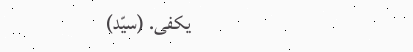يكفى. (سيّد)